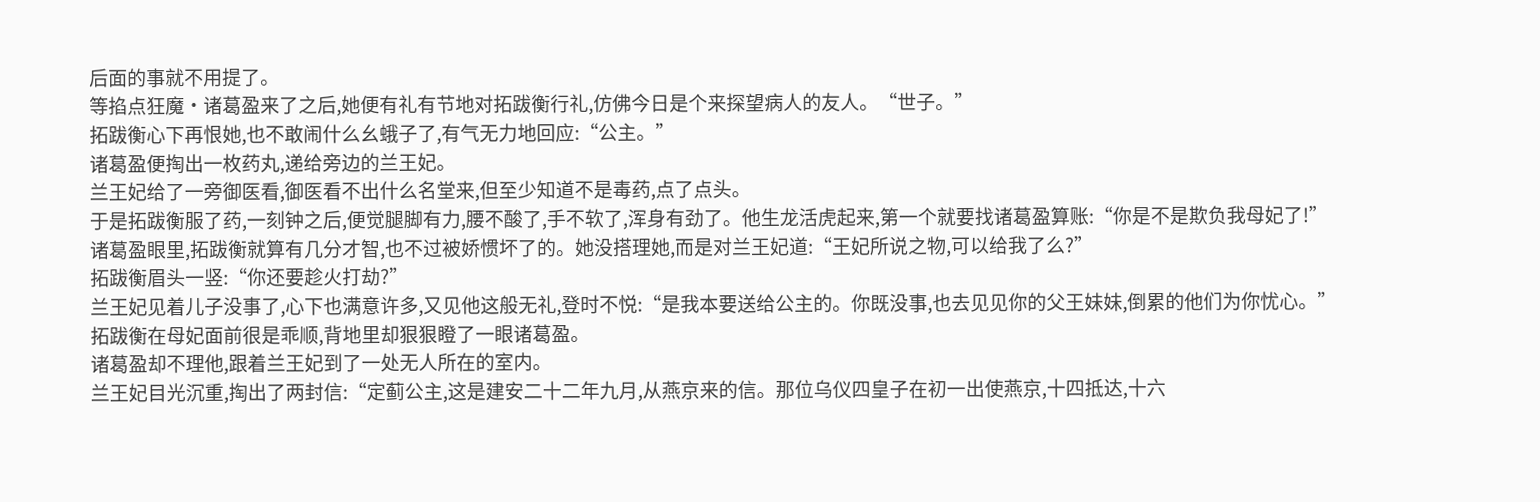后面的事就不用提了。
等掐点狂魔·诸葛盈来了之后,她便有礼有节地对拓跋衡行礼,仿佛今日是个来探望病人的友人。“世子。”
拓跋衡心下再恨她,也不敢闹什么幺蛾子了,有气无力地回应:“公主。”
诸葛盈便掏出一枚药丸,递给旁边的兰王妃。
兰王妃给了一旁御医看,御医看不出什么名堂来,但至少知道不是毒药,点了点头。
于是拓跋衡服了药,一刻钟之后,便觉腿脚有力,腰不酸了,手不软了,浑身有劲了。他生龙活虎起来,第一个就要找诸葛盈算账:“你是不是欺负我母妃了!”
诸葛盈眼里,拓跋衡就算有几分才智,也不过被娇惯坏了的。她没搭理她,而是对兰王妃道:“王妃所说之物,可以给我了么?”
拓跋衡眉头一竖:“你还要趁火打劫?”
兰王妃见着儿子没事了,心下也满意许多,又见他这般无礼,登时不悦:“是我本要送给公主的。你既没事,也去见见你的父王妹妹,倒累的他们为你忧心。”
拓跋衡在母妃面前很是乖顺,背地里却狠狠瞪了一眼诸葛盈。
诸葛盈却不理他,跟着兰王妃到了一处无人所在的室内。
兰王妃目光沉重,掏出了两封信:“定蓟公主,这是建安二十二年九月,从燕京来的信。那位乌仪四皇子在初一出使燕京,十四抵达,十六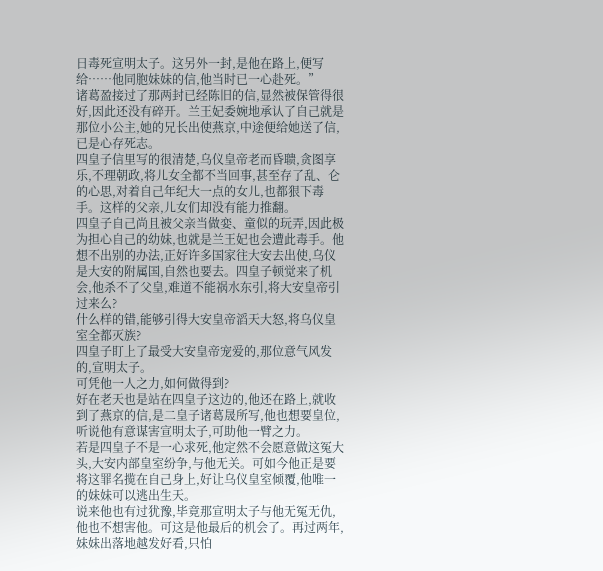日毒死宣明太子。这另外一封,是他在路上,便写给……他同胞妹妹的信,他当时已一心赴死。”
诸葛盈接过了那两封已经陈旧的信,显然被保管得很好,因此还没有碎开。兰王妃委婉地承认了自己就是那位小公主,她的兄长出使燕京,中途便给她送了信,已是心存死志。
四皇子信里写的很清楚,乌仪皇帝老而昏聩,贪图享乐,不理朝政,将儿女全都不当回事,甚至存了乱、仑的心思,对着自己年纪大一点的女儿,也都狠下毒手。这样的父亲,儿女们却没有能力推翻。
四皇子自己尚且被父亲当做娈、童似的玩弄,因此极为担心自己的幼妹,也就是兰王妃也会遭此毒手。他想不出别的办法,正好许多国家往大安去出使,乌仪是大安的附属国,自然也要去。四皇子顿觉来了机会,他杀不了父皇,难道不能祸水东引,将大安皇帝引过来么?
什么样的错,能够引得大安皇帝滔天大怒,将乌仪皇室全都灭族?
四皇子盯上了最受大安皇帝宠爱的,那位意气风发的,宣明太子。
可凭他一人之力,如何做得到?
好在老天也是站在四皇子这边的,他还在路上,就收到了燕京的信,是二皇子诸葛晟所写,他也想要皇位,听说他有意谋害宣明太子,可助他一臂之力。
若是四皇子不是一心求死,他定然不会愿意做这冤大头,大安内部皇室纷争,与他无关。可如今他正是要将这罪名揽在自己身上,好让乌仪皇室倾覆,他唯一的妹妹可以逃出生天。
说来他也有过犹豫,毕竟那宣明太子与他无冤无仇,他也不想害他。可这是他最后的机会了。再过两年,妹妹出落地越发好看,只怕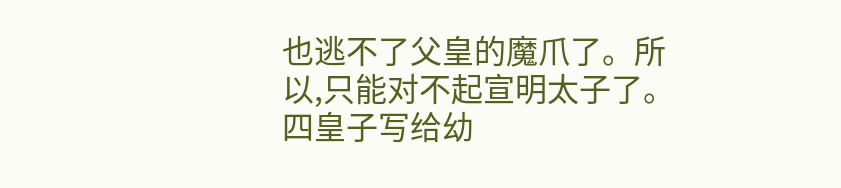也逃不了父皇的魔爪了。所以,只能对不起宣明太子了。
四皇子写给幼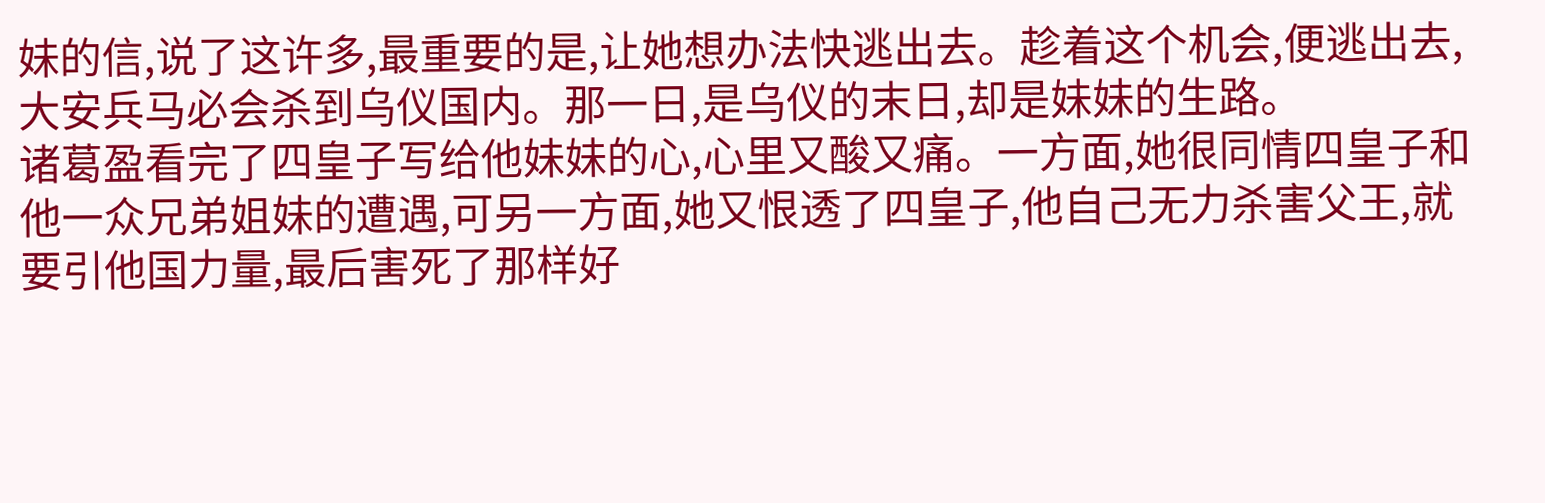妹的信,说了这许多,最重要的是,让她想办法快逃出去。趁着这个机会,便逃出去,大安兵马必会杀到乌仪国内。那一日,是乌仪的末日,却是妹妹的生路。
诸葛盈看完了四皇子写给他妹妹的心,心里又酸又痛。一方面,她很同情四皇子和他一众兄弟姐妹的遭遇,可另一方面,她又恨透了四皇子,他自己无力杀害父王,就要引他国力量,最后害死了那样好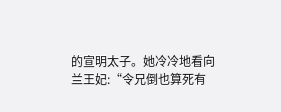的宣明太子。她冷冷地看向兰王妃:“令兄倒也算死有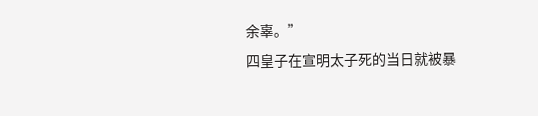余辜。”
四皇子在宣明太子死的当日就被暴